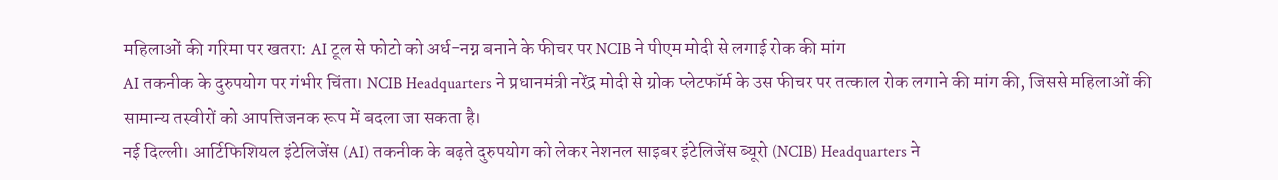महिलाओं की गरिमा पर खतरा: AI टूल से फोटो को अर्ध-नग्न बनाने के फीचर पर NCIB ने पीएम मोदी से लगाई रोक की मांग
AI तकनीक के दुरुपयोग पर गंभीर चिंता। NCIB Headquarters ने प्रधानमंत्री नरेंद्र मोदी से ग्रोक प्लेटफॉर्म के उस फीचर पर तत्काल रोक लगाने की मांग की, जिससे महिलाओं की सामान्य तस्वीरों को आपत्तिजनक रूप में बदला जा सकता है।
नई दिल्ली। आर्टिफिशियल इंटेलिजेंस (AI) तकनीक के बढ़ते दुरुपयोग को लेकर नेशनल साइबर इंटेलिजेंस ब्यूरो (NCIB) Headquarters ने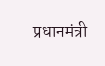प्रधानमंत्री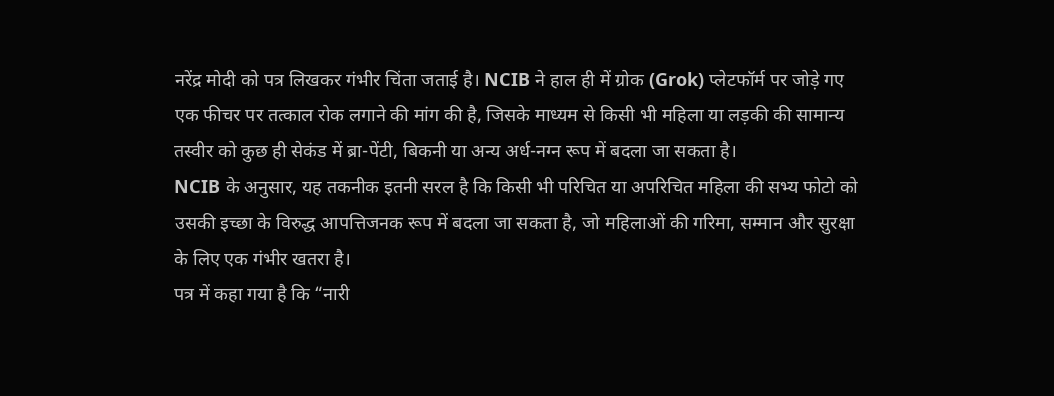नरेंद्र मोदी को पत्र लिखकर गंभीर चिंता जताई है। NCIB ने हाल ही में ग्रोक (Grok) प्लेटफॉर्म पर जोड़े गए एक फीचर पर तत्काल रोक लगाने की मांग की है, जिसके माध्यम से किसी भी महिला या लड़की की सामान्य तस्वीर को कुछ ही सेकंड में ब्रा-पेंटी, बिकनी या अन्य अर्ध-नग्न रूप में बदला जा सकता है।
NCIB के अनुसार, यह तकनीक इतनी सरल है कि किसी भी परिचित या अपरिचित महिला की सभ्य फोटो को उसकी इच्छा के विरुद्ध आपत्तिजनक रूप में बदला जा सकता है, जो महिलाओं की गरिमा, सम्मान और सुरक्षा के लिए एक गंभीर खतरा है।
पत्र में कहा गया है कि “नारी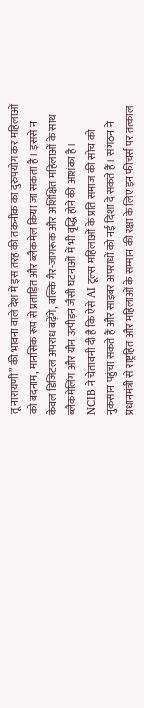तू नारायणी” की भावना वाले देश में इस तरह की तकनीक का दुरुपयोग कर महिलाओं को बदनाम, मानसिक रूप से प्रताड़ित और ब्लैकमेल किया जा सकता है। इससे न केवल डिजिटल अपराध बढ़ेंगे, बल्कि गैर-जागरूक और अशिक्षित महिलाओं के साथ ब्लैकमेलिंग और यौन उत्पीड़न जैसी घटनाओं में भी वृद्धि होने की आशंका है।
NCIB ने चेतावनी दी है कि ऐसे AI टूल्स महिलाओं के प्रति समाज की सोच को नुकसान पहुंचा सकते हैं और साइबर अपराधों को नई दिशा दे सकते हैं। संगठन ने प्रधानमंत्री से राष्ट्रहित और महिलाओं के सम्मान की रक्षा के लिए इन फीचर्स पर तत्काल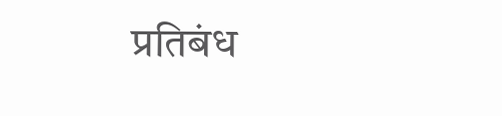प्रतिबंध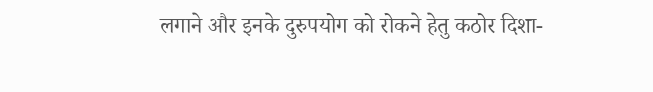लगाने और इनके दुरुपयोग को रोकने हेतु कठोर दिशा-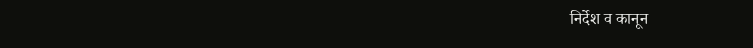निर्देश व कानून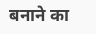बनाने का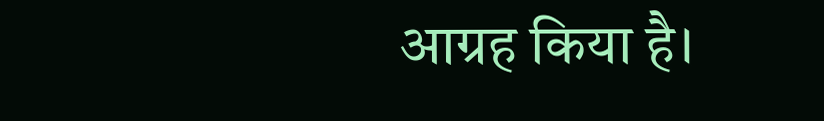आग्रह किया है।